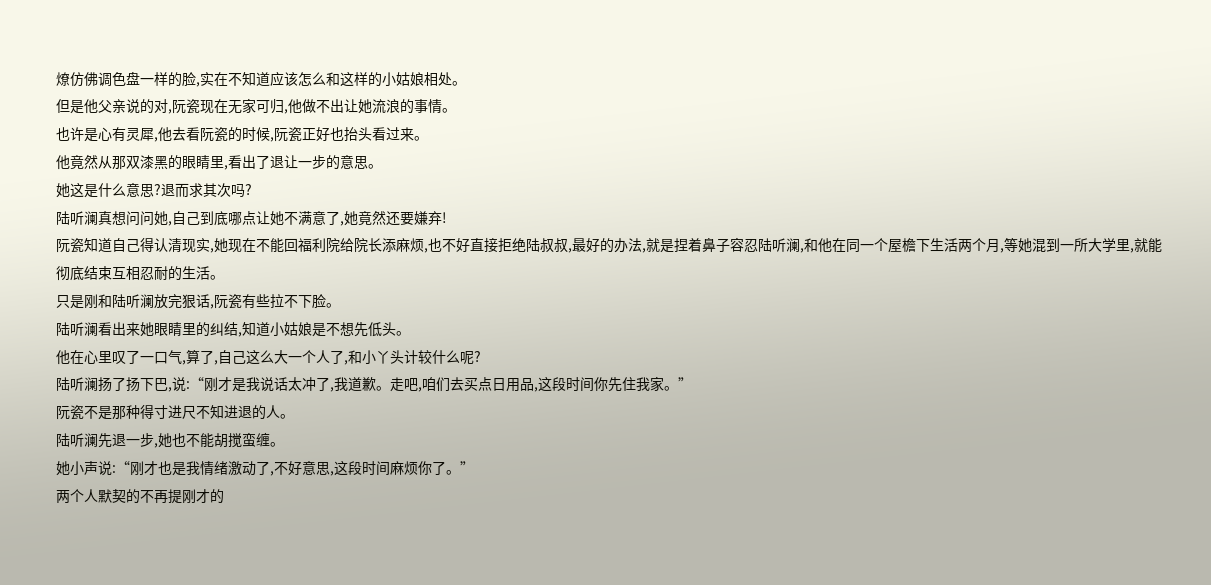燎仿佛调色盘一样的脸,实在不知道应该怎么和这样的小姑娘相处。
但是他父亲说的对,阮瓷现在无家可归,他做不出让她流浪的事情。
也许是心有灵犀,他去看阮瓷的时候,阮瓷正好也抬头看过来。
他竟然从那双漆黑的眼睛里,看出了退让一步的意思。
她这是什么意思?退而求其次吗?
陆听澜真想问问她,自己到底哪点让她不满意了,她竟然还要嫌弃!
阮瓷知道自己得认清现实,她现在不能回福利院给院长添麻烦,也不好直接拒绝陆叔叔,最好的办法,就是捏着鼻子容忍陆听澜,和他在同一个屋檐下生活两个月,等她混到一所大学里,就能彻底结束互相忍耐的生活。
只是刚和陆听澜放完狠话,阮瓷有些拉不下脸。
陆听澜看出来她眼睛里的纠结,知道小姑娘是不想先低头。
他在心里叹了一口气,算了,自己这么大一个人了,和小丫头计较什么呢?
陆听澜扬了扬下巴,说:“刚才是我说话太冲了,我道歉。走吧,咱们去买点日用品,这段时间你先住我家。”
阮瓷不是那种得寸进尺不知进退的人。
陆听澜先退一步,她也不能胡搅蛮缠。
她小声说:“刚才也是我情绪激动了,不好意思,这段时间麻烦你了。”
两个人默契的不再提刚才的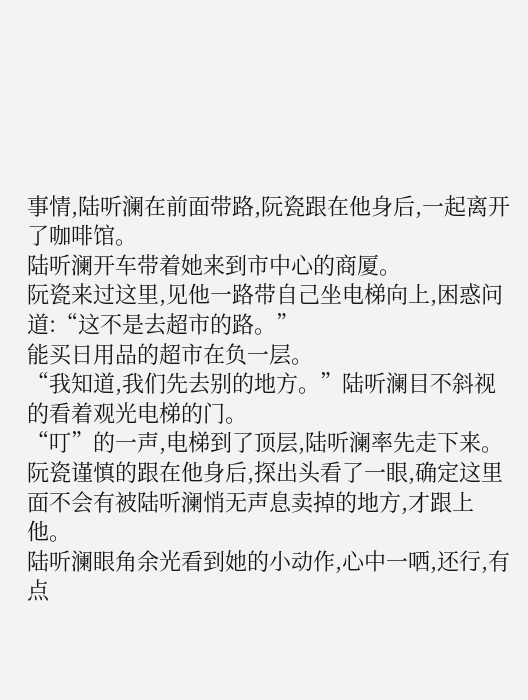事情,陆听澜在前面带路,阮瓷跟在他身后,一起离开了咖啡馆。
陆听澜开车带着她来到市中心的商厦。
阮瓷来过这里,见他一路带自己坐电梯向上,困惑问道:“这不是去超市的路。”
能买日用品的超市在负一层。
“我知道,我们先去别的地方。”陆听澜目不斜视的看着观光电梯的门。
“叮”的一声,电梯到了顶层,陆听澜率先走下来。
阮瓷谨慎的跟在他身后,探出头看了一眼,确定这里面不会有被陆听澜悄无声息卖掉的地方,才跟上他。
陆听澜眼角余光看到她的小动作,心中一哂,还行,有点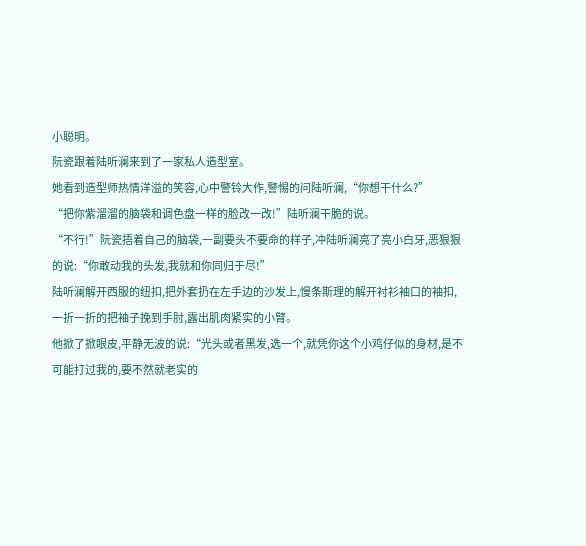小聪明。
阮瓷跟着陆听澜来到了一家私人造型室。
她看到造型师热情洋溢的笑容,心中警铃大作,警惕的问陆听澜,“你想干什么?”
“把你紫溜溜的脑袋和调色盘一样的脸改一改!”陆听澜干脆的说。
“不行!”阮瓷捂着自己的脑袋,一副要头不要命的样子,冲陆听澜亮了亮小白牙,恶狠狠的说:“你敢动我的头发,我就和你同归于尽!”
陆听澜解开西服的纽扣,把外套扔在左手边的沙发上,慢条斯理的解开衬衫袖口的袖扣,一折一折的把袖子挽到手肘,露出肌肉紧实的小臂。
他掀了掀眼皮,平静无波的说:“光头或者黑发,选一个,就凭你这个小鸡仔似的身材,是不可能打过我的,要不然就老实的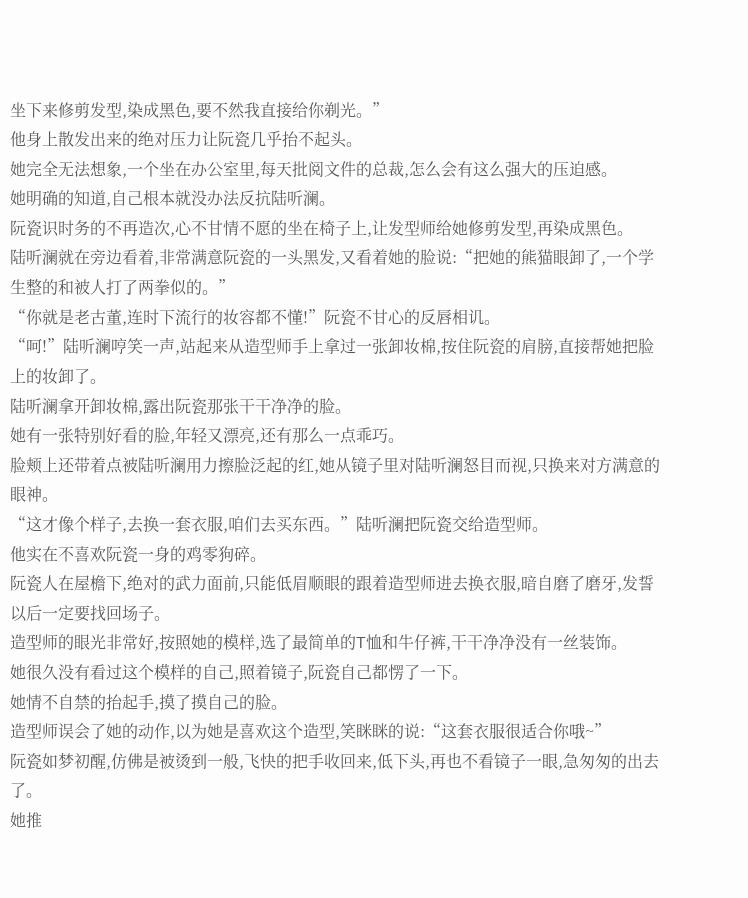坐下来修剪发型,染成黑色,要不然我直接给你剃光。”
他身上散发出来的绝对压力让阮瓷几乎抬不起头。
她完全无法想象,一个坐在办公室里,每天批阅文件的总裁,怎么会有这么强大的压迫感。
她明确的知道,自己根本就没办法反抗陆听澜。
阮瓷识时务的不再造次,心不甘情不愿的坐在椅子上,让发型师给她修剪发型,再染成黑色。
陆听澜就在旁边看着,非常满意阮瓷的一头黑发,又看着她的脸说:“把她的熊猫眼卸了,一个学生整的和被人打了两拳似的。”
“你就是老古董,连时下流行的妆容都不懂!”阮瓷不甘心的反唇相讥。
“呵!”陆听澜哼笑一声,站起来从造型师手上拿过一张卸妆棉,按住阮瓷的肩膀,直接帮她把脸上的妆卸了。
陆听澜拿开卸妆棉,露出阮瓷那张干干净净的脸。
她有一张特别好看的脸,年轻又漂亮,还有那么一点乖巧。
脸颊上还带着点被陆听澜用力擦脸泛起的红,她从镜子里对陆听澜怒目而视,只换来对方满意的眼神。
“这才像个样子,去换一套衣服,咱们去买东西。”陆听澜把阮瓷交给造型师。
他实在不喜欢阮瓷一身的鸡零狗碎。
阮瓷人在屋檐下,绝对的武力面前,只能低眉顺眼的跟着造型师进去换衣服,暗自磨了磨牙,发誓以后一定要找回场子。
造型师的眼光非常好,按照她的模样,选了最简单的T恤和牛仔裤,干干净净没有一丝装饰。
她很久没有看过这个模样的自己,照着镜子,阮瓷自己都愣了一下。
她情不自禁的抬起手,摸了摸自己的脸。
造型师误会了她的动作,以为她是喜欢这个造型,笑眯眯的说:“这套衣服很适合你哦~”
阮瓷如梦初醒,仿佛是被烫到一般,飞快的把手收回来,低下头,再也不看镜子一眼,急匆匆的出去了。
她推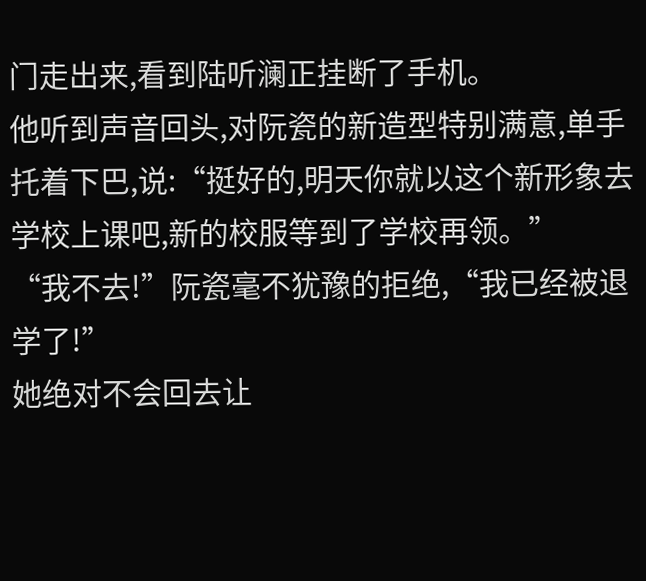门走出来,看到陆听澜正挂断了手机。
他听到声音回头,对阮瓷的新造型特别满意,单手托着下巴,说:“挺好的,明天你就以这个新形象去学校上课吧,新的校服等到了学校再领。”
“我不去!”阮瓷毫不犹豫的拒绝,“我已经被退学了!”
她绝对不会回去让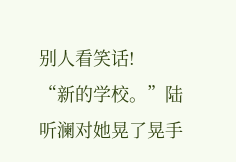别人看笑话!
“新的学校。”陆听澜对她晃了晃手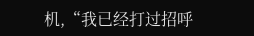机,“我已经打过招呼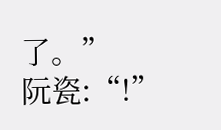了。”
阮瓷:“!”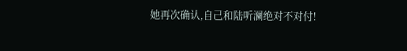她再次确认,自己和陆听澜绝对不对付!